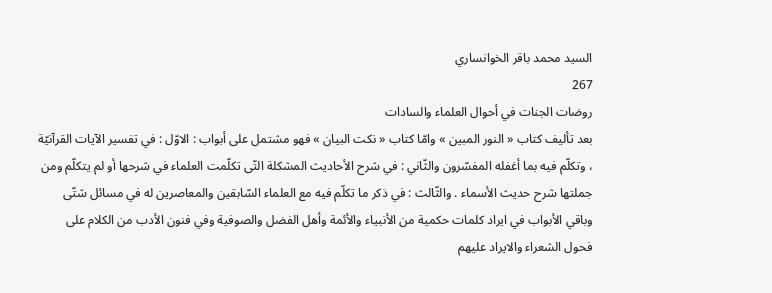السيد محمد باقر الخوانساري
267
روضات الجنات في أحوال العلماء والسادات
بعد تأليف كتاب « النور المبين » وامّا كتاب « نكت البيان » فهو مشتمل على أبواب : الاوّل : في تفسير الآيات القرآنيّة ، وتكلّم فيه بما أغفله المفسّرون والثّاني : في شرح الأحاديث المشكلة التّى تكلّمت العلماء في شرحها أو لم يتكلّم ومن جملتها شرح حديث الأسماء . والثّالث : في ذكر ما تكلّم فيه مع العلماء السّابقين والمعاصرين له في مسائل شتّى وباقي الأبواب في ايراد كلمات حكمية من الأنبياء والأئمة وأهل الفضل والصوفية وفي فنون الأدب من الكلام على فحول الشعراء والايراد عليهم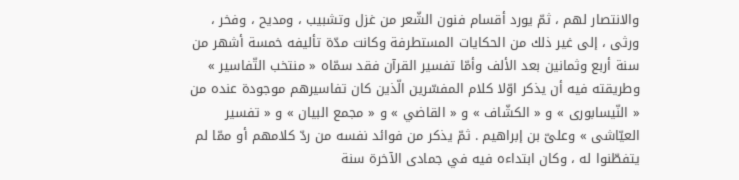والانتصار لهم ، ثمّ يورد أقسام فنون الشّعر من غزل وتشبيب ، ومديح ، وفخر ، ورثى ، إلى غير ذلك من الحكايات المستطرفة وكانت مدّة تأليفه خمسة أشهر من سنة أربع وثمانين بعد الألف وأمّا تفسير القرآن فقد سمّاه « منتخب التّفاسير » وطريقته فيه أن يذكر اوّلا كلام المفسّرين الّذين كان تفاسيرهم موجودة عنده من « النّيسابورى » و « الكشّاف » و « القاضي » و « مجمع البيان » و « تفسير العيّاشى » وعلىّ بن إبراهيم . ثمّ يذكر من فوائد نفسه من ردّ كلامهم أو ممّا لم يتفطّنوا له ، وكان ابتداءه فيه في جمادى الآخرة سنة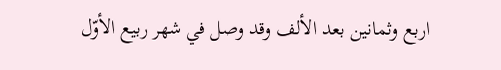اربع وثمانين بعد الألف وقد وصل في شهر ربيع الأوّل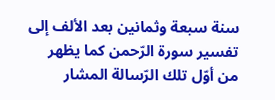سنة سبعة وثمانين بعد الألف إلى تفسير سورة الرّحمن كما يظهر من أوّل تلك الرّسالة المشار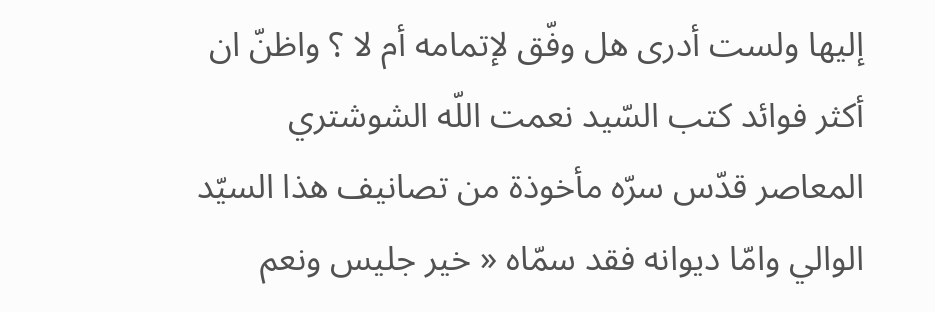إليها ولست أدرى هل وفّق لإتمامه أم لا ؟ واظنّ ان أكثر فوائد كتب السّيد نعمت اللّه الشوشتري المعاصر قدّس سرّه مأخوذة من تصانيف هذا السيّد الوالي وامّا ديوانه فقد سمّاه « خير جليس ونعم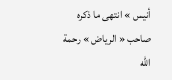أنيس » انتهى ما ذكره صاحب « الرياض » رحمة اللّه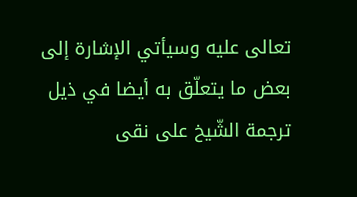تعالى عليه وسيأتي الإشارة إلى بعض ما يتعلّق به أيضا في ذيل ترجمة الشّيخ على نقى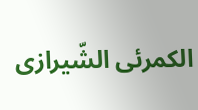الكمرئى الشّيرازى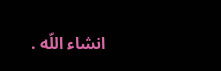انشاء اللّه .